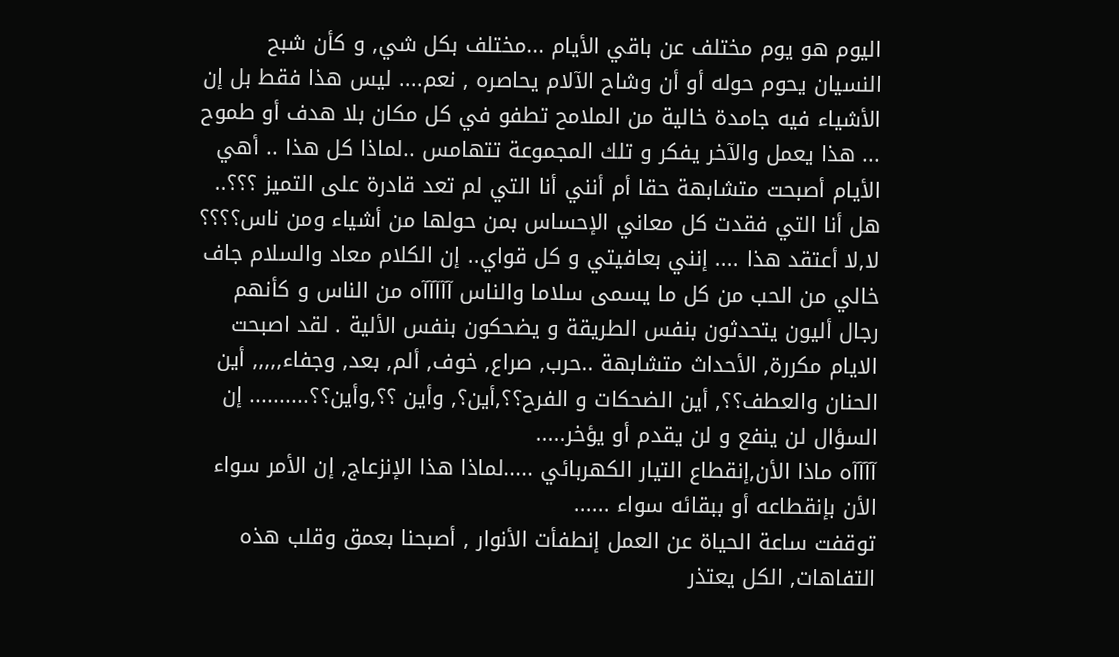اليوم هو يوم مختلف عن باقي الأيام ...مختلف بكل شي, و كأن شبح النسيان يحوم حوله أو أن وشاح الآلام يحاصره , نعم.... ليس هذا فقط بل إن الأشياء فيه جامدة خالية من الملامح تطفو في كل مكان بلا هدف أو طموح ... هذا يعمل والآخر يفكر و تلك المجموعة تتهامس ..لماذا كل هذا .. أهي الأيام أصبحت متشابهة حقا أم أنني أنا التي لم تعد قادرة على التميز ؟؟؟.. هل أنا التي فقدت كل معاني الإحساس بمن حولها من أشياء ومن ناس؟؟؟؟
لا,لا أعتقد هذا .... إنني بعافيتي و كل قواي.. إن الكلام معاد والسلام جاف خالي من الحب من كل ما يسمى سلاما والناس آآآآآه من الناس و كأنهم رجال أليون يتحدثون بنفس الطريقة و يضحكون بنفس الألية . لقد اصبحت الايام مكررة, الأحداث متشابهة ..حرب, صراع, خوف, ألم, بعد, وجفاء,,,,, أين الحنان والعطف؟؟, أين الضحكات و الفرح؟؟,أين؟, وأين ؟؟,وأين؟؟.......... إن السؤال لن ينفع و لن يقدم أو يؤخر.....
آآآآه ماذا الأن,إنقطاع التيار الكهربائي .....لماذا هذا الإنزعاج, إن الأمر سواء الأن بإنقطاعه أو ببقائه سواء ......
توقفت ساعة الحياة عن العمل إنطفأت الأنوار , أصبحنا بعمق وقلب هذه التفاهات, الكل يعتذر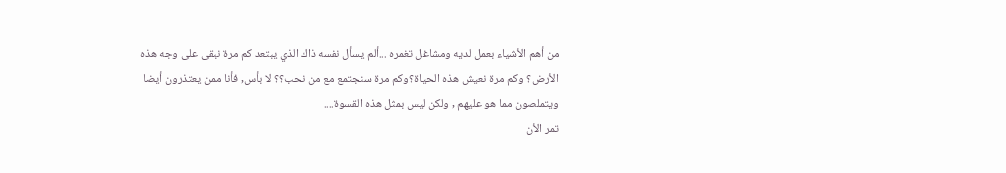من أهم الأشياء بعمل لديه ومشاغل تغمره ...ألم يسأل نفسه ذاك الذي يبتعد كم مرة نبقى على وجه هذه الأرض؟ وكم مرة نعيش هذه الحياة؟وكم مرة سنجتمع مع من نحب؟؟ لا بأس, فأنا ممن يعتذرون أيضا ويتملصون مما هو عليهم , ولكن ليس بمثل هذه القسوة....
تمر الأن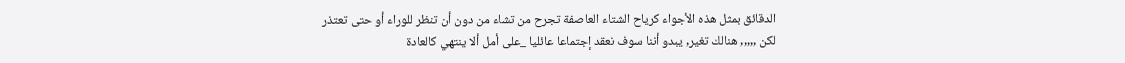الدقائق بمثل هذه الأجواء كرياح الشتاء العاصفة تجرح من تشاء من دون أن تنظر للوراء أو حتى تعتذر
لكن ,,,,, هنالك تغير, يبدو أننا سوف نعقد إجتماعا عائليا _على أمل ألا ينتهي كالعادة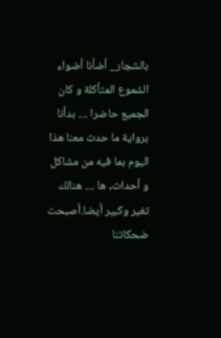بالشجار_ أضأنا أضواء الشموع المتأكلة و كان الجميع حاضرا .... بدأنا برواية ما حدث معنا هذا اليوم بما فيه من مشاكل و أحداث, ها .... هنالك تغير وكبير أيضا.أصبحت ضحكاتنا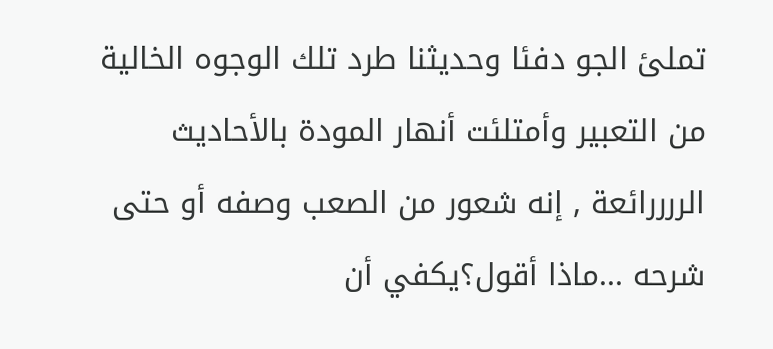تملئ الجو دفئا وحديثنا طرد تلك الوجوه الخالية من التعبير وأمتلئت أنهار المودة بالأحاديث الررررائعة , إنه شعور من الصعب وصفه أو حتى شرحه ...ماذا أقول؟يكفي أن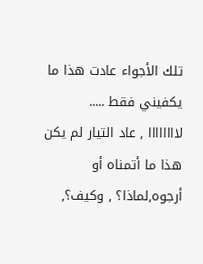تلك الأجواء عادت هذا ما يكفيني فقط .....
لاااااااا , عاد التيار لم يكن هذا ما أتمناه أو أرجوه,لماذا؟ , وكيف؟,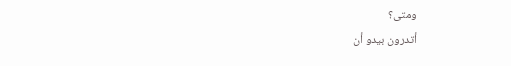ومتى؟
أتدرون بيدو أن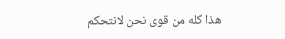هذا كله من قوى نحن لانتحكم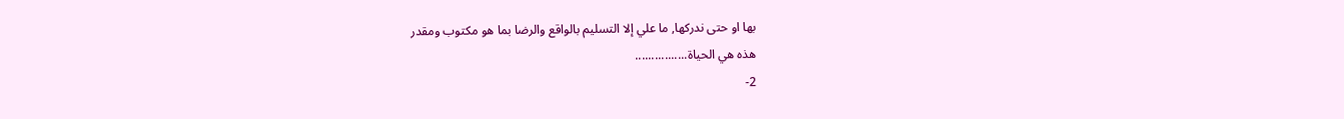بها او حتى ندركها, ما علي إلا التسليم بالواقع والرضا بما هو مكتوب ومقدر
هذه هي الحياة................
2-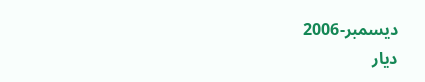ديسمبر-2006
ديار